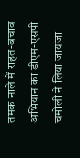तमक नाले में राहत-बचाव अभियान का डीएम-एसपी चमोली ने लिया जायजा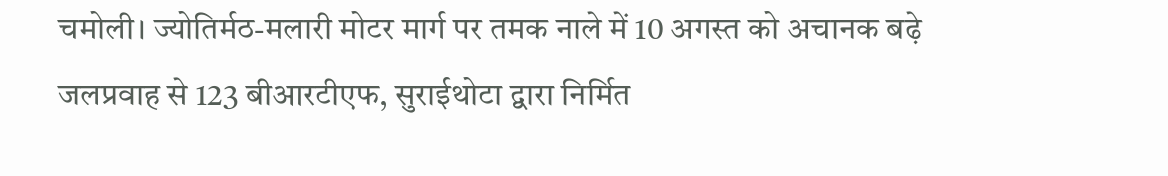चमोली। ज्योतिर्मठ-मलारी मोटर मार्ग पर तमक नाले में 10 अगस्त को अचानक बढ़े जलप्रवाह से 123 बीआरटीएफ, सुराईथोटा द्वारा निर्मित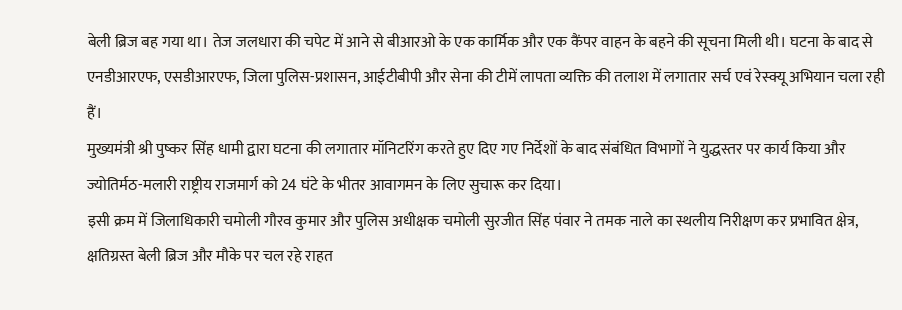बेली ब्रिज बह गया था। तेज जलधारा की चपेट में आने से बीआरओ के एक कार्मिक और एक कैंपर वाहन के बहने की सूचना मिली थी। घटना के बाद से एनडीआरएफ, एसडीआरएफ, जिला पुलिस-प्रशासन, आईटीबीपी और सेना की टीमें लापता व्यक्ति की तलाश में लगातार सर्च एवं रेस्क्यू अभियान चला रही हैं।
मुख्यमंत्री श्री पुष्कर सिंह धामी द्वारा घटना की लगातार मॉनिटरिंग करते हुए दिए गए निर्देशों के बाद संबंधित विभागों ने युद्धस्तर पर कार्य किया और ज्योतिर्मठ-मलारी राष्ट्रीय राजमार्ग को 24 घंटे के भीतर आवागमन के लिए सुचारू कर दिया।
इसी क्रम में जिलाधिकारी चमोली गौरव कुमार और पुलिस अधीक्षक चमोली सुरजीत सिंह पंवार ने तमक नाले का स्थलीय निरीक्षण कर प्रभावित क्षेत्र, क्षतिग्रस्त बेली ब्रिज और मौके पर चल रहे राहत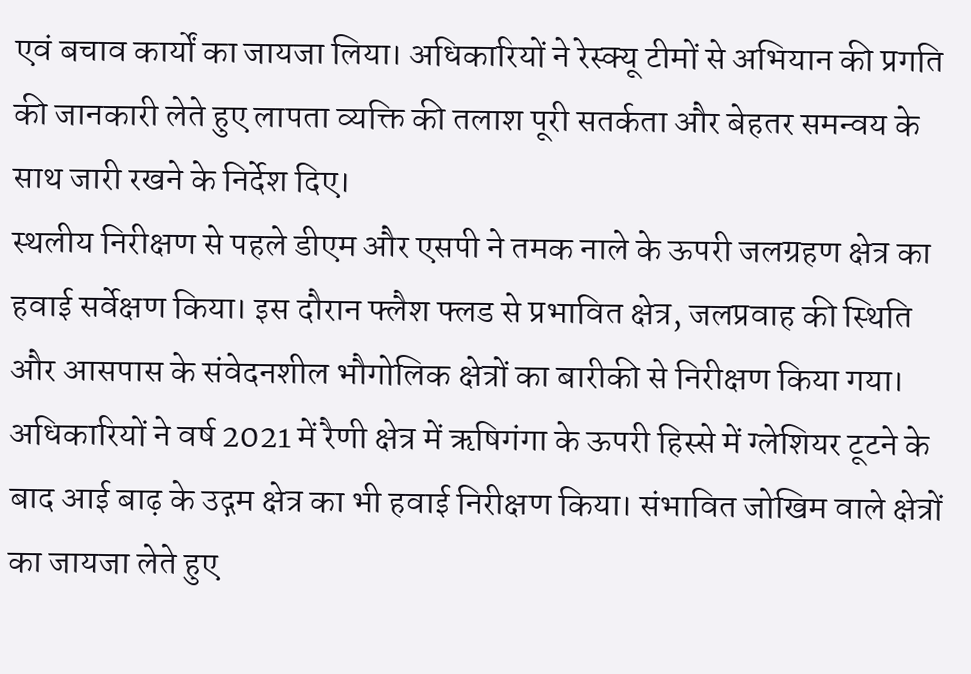एवं बचाव कार्यों का जायजा लिया। अधिकारियों ने रेस्क्यू टीमों से अभियान की प्रगति की जानकारी लेते हुए लापता व्यक्ति की तलाश पूरी सतर्कता और बेहतर समन्वय के साथ जारी रखने के निर्देश दिए।
स्थलीय निरीक्षण से पहले डीएम और एसपी ने तमक नाले के ऊपरी जलग्रहण क्षेत्र का हवाई सर्वेक्षण किया। इस दौरान फ्लैश फ्लड से प्रभावित क्षेत्र, जलप्रवाह की स्थिति और आसपास के संवेदनशील भौगोलिक क्षेत्रों का बारीकी से निरीक्षण किया गया।
अधिकारियों ने वर्ष 2021 में रैणी क्षेत्र में ऋषिगंगा के ऊपरी हिस्से में ग्लेशियर टूटने के बाद आई बाढ़ के उद्गम क्षेत्र का भी हवाई निरीक्षण किया। संभावित जोखिम वाले क्षेत्रों का जायजा लेते हुए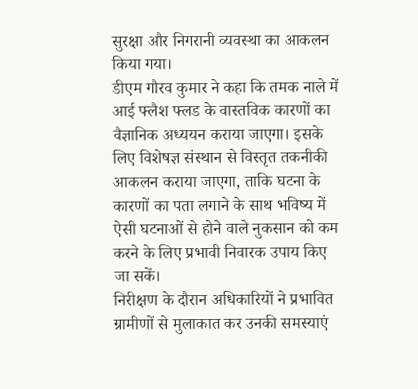सुरक्षा और निगरानी व्यवस्था का आकलन किया गया।
डीएम गौरव कुमार ने कहा कि तमक नाले में आई फ्लैश फ्लड के वास्तविक कारणों का वैज्ञानिक अध्ययन कराया जाएगा। इसके लिए विशेषज्ञ संस्थान से विस्तृत तकनीकी आकलन कराया जाएगा, ताकि घटना के कारणों का पता लगाने के साथ भविष्य में ऐसी घटनाओं से होने वाले नुकसान को कम करने के लिए प्रभावी निवारक उपाय किए जा सकें।
निरीक्षण के दौरान अधिकारियों ने प्रभावित ग्रामीणों से मुलाकात कर उनकी समस्याएं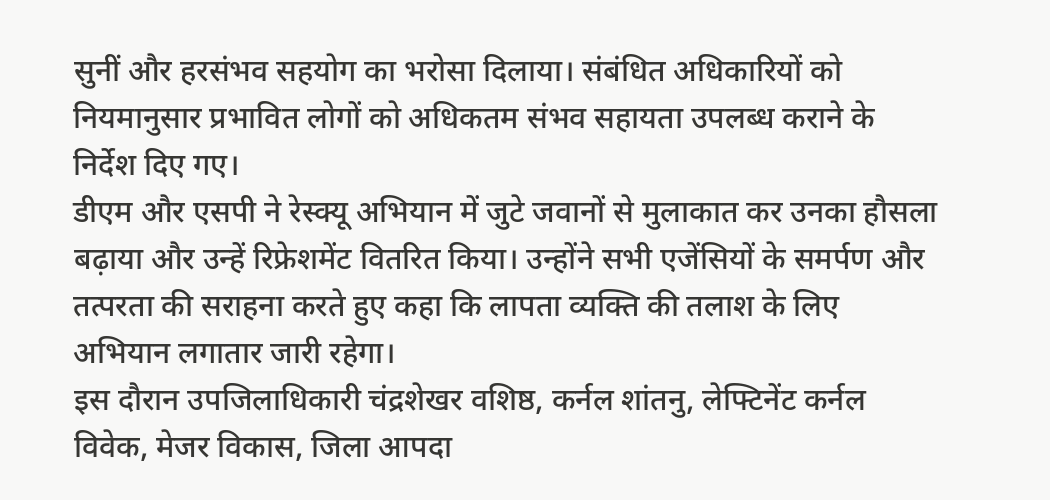सुनीं और हरसंभव सहयोग का भरोसा दिलाया। संबंधित अधिकारियों को नियमानुसार प्रभावित लोगों को अधिकतम संभव सहायता उपलब्ध कराने के निर्देश दिए गए।
डीएम और एसपी ने रेस्क्यू अभियान में जुटे जवानों से मुलाकात कर उनका हौसला बढ़ाया और उन्हें रिफ्रेशमेंट वितरित किया। उन्होंने सभी एजेंसियों के समर्पण और तत्परता की सराहना करते हुए कहा कि लापता व्यक्ति की तलाश के लिए अभियान लगातार जारी रहेगा।
इस दौरान उपजिलाधिकारी चंद्रशेखर वशिष्ठ, कर्नल शांतनु, लेफ्टिनेंट कर्नल विवेक, मेजर विकास, जिला आपदा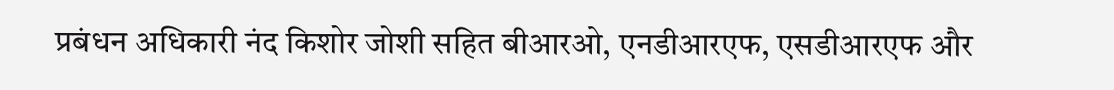प्रबंधन अधिकारी नंद किशोर जोशी सहित बीआरओ, एनडीआरएफ, एसडीआरएफ और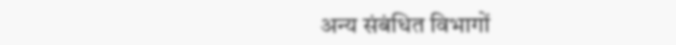अन्य संबंधित विभागों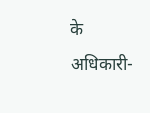के अधिकारी-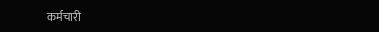कर्मचारी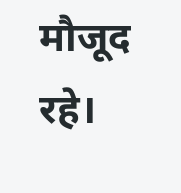मौजूद रहे।